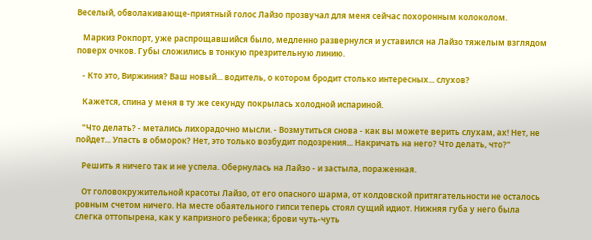Веселый, обволакивающе-приятный голос Лайзо прозвучал для меня сейчас похоронным колоколом.

   Маркиз Рокпорт, уже распрощавшийся было, медленно развернулся и уставился на Лайзо тяжелым взглядом поверх очков. Губы сложились в тонкую презрительную линию.

   - Кто это, Виржиния? Ваш новый... водитель, о котором бродит столько интересных... слухов?

   Кажется, спина у меня в ту же секунду покрылась холодной испариной.

   "Что делать? - метались лихорадочно мысли. - Возмутиться снова - как вы можете верить слухам, ах! Нет, не пойдет... Упасть в обморок? Нет, это только возбудит подозрения... Накричать на него? Что делать, что?"

   Решить я ничего так и не успела. Обернулась на Лайзо - и застыла, пораженная.

   От головокружительной красоты Лайзо, от его опасного шарма, от колдовской притягательности не осталось ровным счетом ничего. На месте обаятельного гипси теперь стоял сущий идиот. Нижняя губа у него была слегка оттопырена, как у капризного ребенка; брови чуть-чуть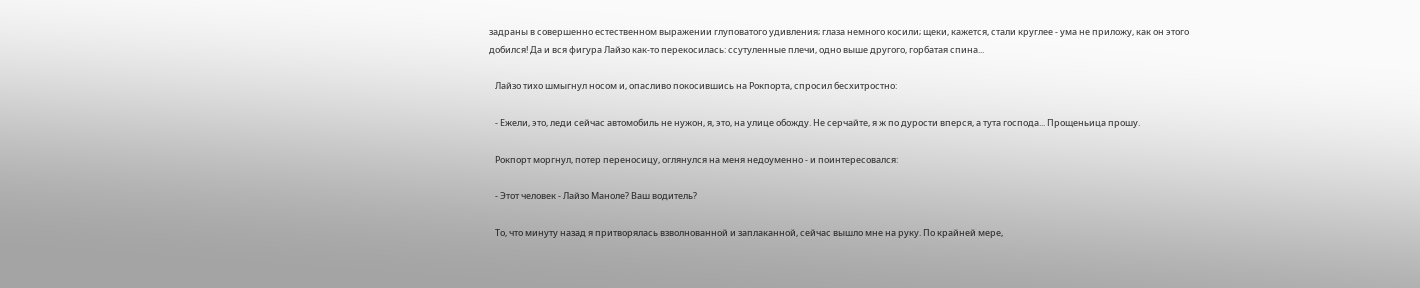задраны в совершенно естественном выражении глуповатого удивления; глаза немного косили; щеки, кажется, стали круглее - ума не приложу, как он этого добился! Да и вся фигура Лайзо как-то перекосилась: ссутуленные плечи, одно выше другого, горбатая спина...

   Лайзо тихо шмыгнул носом и, опасливо покосившись на Рокпорта, спросил бесхитростно:

   - Ежели, это, леди сейчас автомобиль не нужон, я, это, на улице обожду. Не серчайте, я ж по дурости вперся, а тута господа... Прощеньица прошу.

   Рокпорт моргнул, потер переносицу, оглянулся на меня недоуменно - и поинтересовался:

   - Этот человек - Лайзо Маноле? Ваш водитель?

   То, что минуту назад я притворялась взволнованной и заплаканной, сейчас вышло мне на руку. По крайней мере,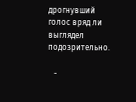дрогнувший голос вряд ли выглядел подозрительно.

   -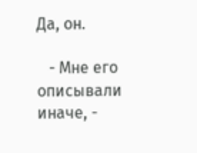Да, он.

   - Мне его описывали иначе, -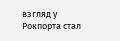взгляд у Рокпорта стал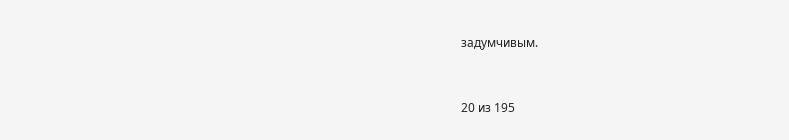задумчивым.



20 из 195